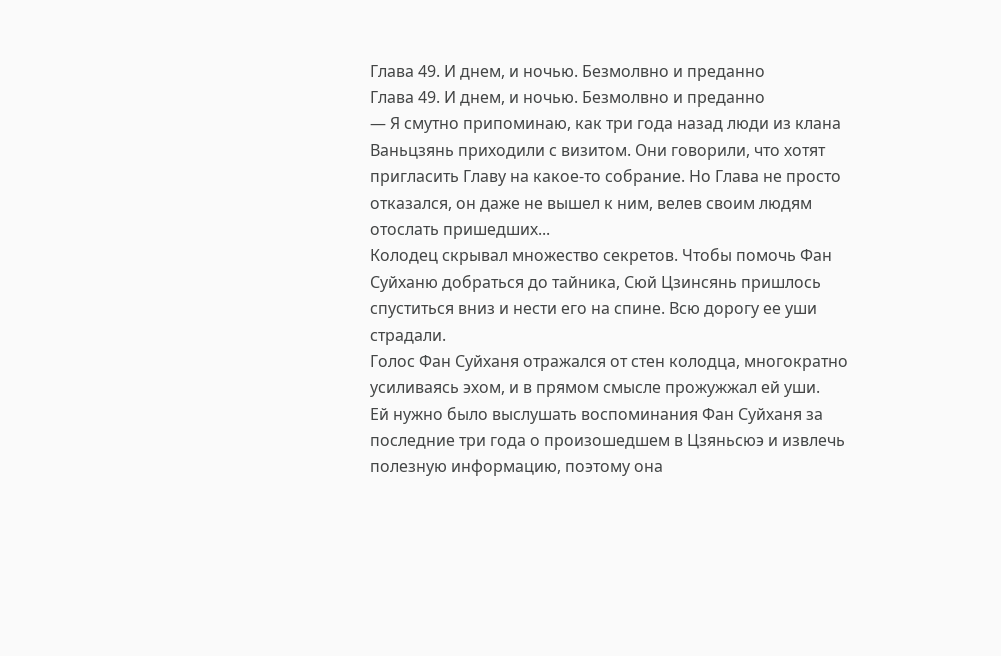Глава 49. И днем, и ночью. Безмолвно и преданно
Глава 49. И днем, и ночью. Безмолвно и преданно
— Я смутно припоминаю, как три года назад люди из клана Ваньцзянь приходили с визитом. Они говорили, что хотят пригласить Главу на какое-то собрание. Но Глава не просто отказался, он даже не вышел к ним, велев своим людям отослать пришедших...
Колодец скрывал множество секретов. Чтобы помочь Фан Суйханю добраться до тайника, Сюй Цзинсянь пришлось спуститься вниз и нести его на спине. Всю дорогу ее уши страдали.
Голос Фан Суйханя отражался от стен колодца, многократно усиливаясь эхом, и в прямом смысле прожужжал ей уши.
Ей нужно было выслушать воспоминания Фан Суйханя за последние три года о произошедшем в Цзяньсюэ и извлечь полезную информацию, поэтому она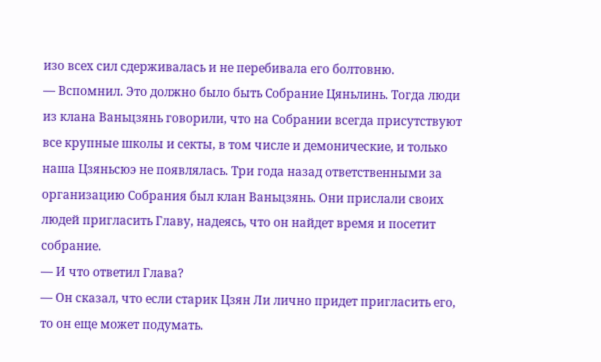изо всех сил сдерживалась и не перебивала его болтовню.
— Вспомнил. Это должно было быть Собрание Цяньлинь. Тогда люди из клана Ваньцзянь говорили, что на Собрании всегда присутствуют все крупные школы и секты, в том числе и демонические, и только наша Цзяньсюэ не появлялась. Три года назад ответственными за организацию Собрания был клан Ваньцзянь. Они прислали своих людей пригласить Главу, надеясь, что он найдет время и посетит собрание.
— И что ответил Глава?
— Он сказал, что если старик Цзян Ли лично придет пригласить его, то он еще может подумать.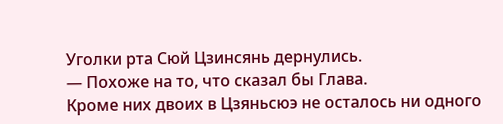Уголки рта Сюй Цзинсянь дернулись.
— Похоже на то, что сказал бы Глава.
Кроме них двоих в Цзяньсюэ не осталось ни одного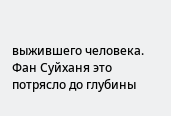выжившего человека. Фан Суйханя это потрясло до глубины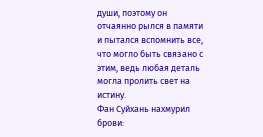души, поэтому он отчаянно рылся в памяти и пытался вспомнить все, что могло быть связано с этим, ведь любая деталь могла пролить свет на истину.
Фан Суйхань нахмурил брови: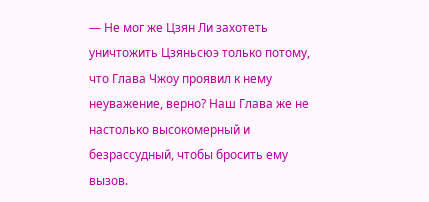— Не мог же Цзян Ли захотеть уничтожить Цзяньсюэ только потому, что Глава Чжоу проявил к нему неуважение, верно? Наш Глава же не настолько высокомерный и безрассудный, чтобы бросить ему вызов.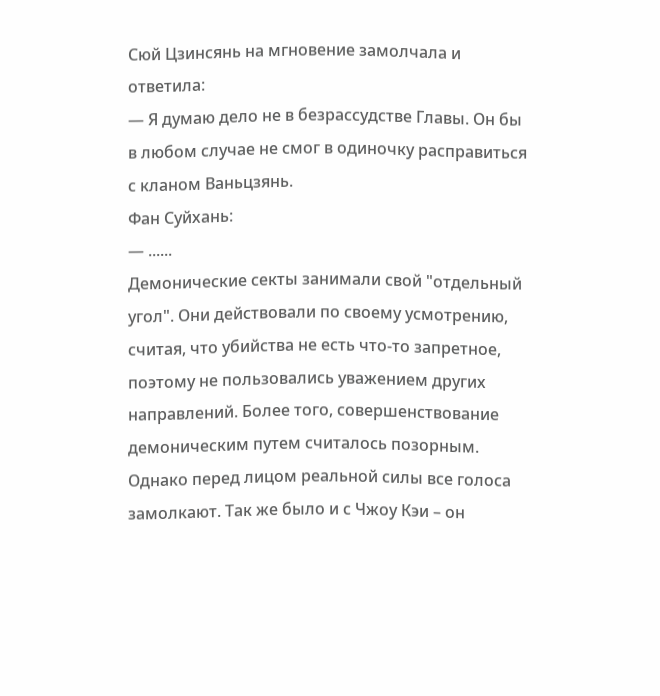Сюй Цзинсянь на мгновение замолчала и ответила:
— Я думаю дело не в безрассудстве Главы. Он бы в любом случае не смог в одиночку расправиться с кланом Ваньцзянь.
Фан Суйхань:
— ......
Демонические секты занимали свой "отдельный угол". Они действовали по своему усмотрению, считая, что убийства не есть что-то запретное, поэтому не пользовались уважением других направлений. Более того, совершенствование демоническим путем считалось позорным. Однако перед лицом реальной силы все голоса замолкают. Так же было и с Чжоу Кэи – он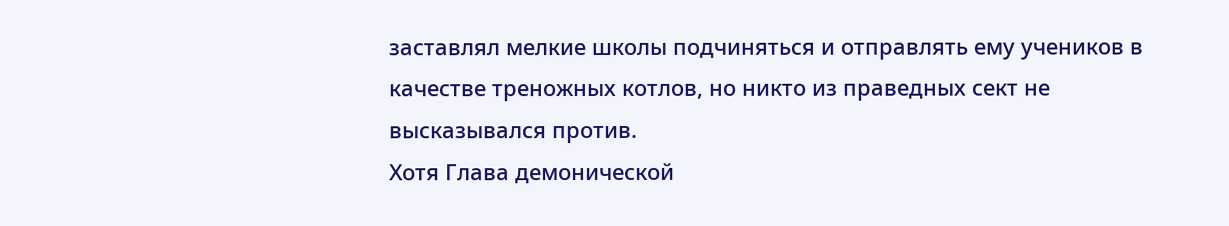заставлял мелкие школы подчиняться и отправлять ему учеников в качестве треножных котлов, но никто из праведных сект не высказывался против.
Хотя Глава демонической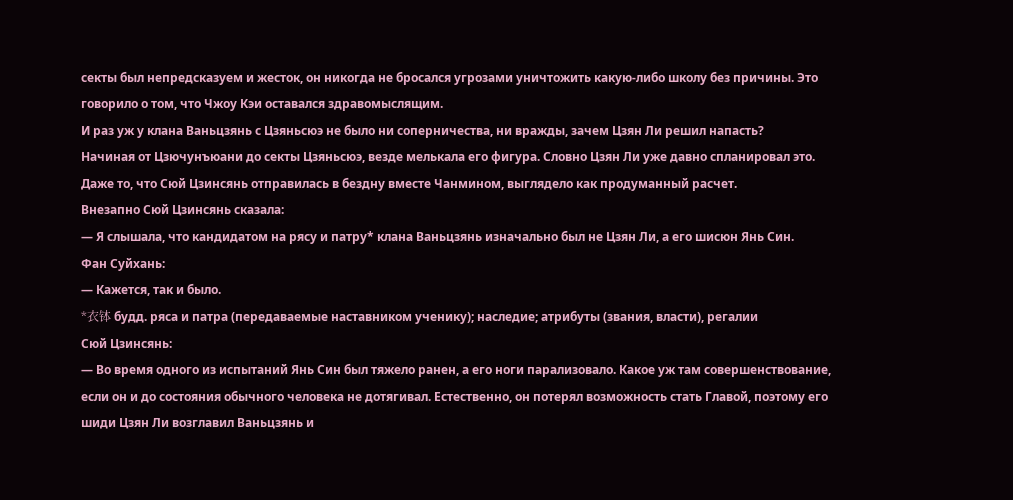секты был непредсказуем и жесток, он никогда не бросался угрозами уничтожить какую-либо школу без причины. Это говорило о том, что Чжоу Кэи оставался здравомыслящим.
И раз уж у клана Ваньцзянь с Цзяньсюэ не было ни соперничества, ни вражды, зачем Цзян Ли решил напасть?
Начиная от Цзючунъюани до секты Цзяньсюэ, везде мелькала его фигура. Словно Цзян Ли уже давно спланировал это. Даже то, что Сюй Цзинсянь отправилась в бездну вместе Чанмином, выглядело как продуманный расчет.
Внезапно Сюй Цзинсянь сказала:
— Я слышала, что кандидатом на рясу и патру* клана Ваньцзянь изначально был не Цзян Ли, а его шисюн Янь Син.
Фан Суйхань:
— Кажется, так и было.
*衣钵 будд. ряса и патра (передаваемые наставником ученику); наследие; атрибуты (звания, власти), регалии
Сюй Цзинсянь:
— Во время одного из испытаний Янь Син был тяжело ранен, а его ноги парализовало. Какое уж там совершенствование, если он и до состояния обычного человека не дотягивал. Естественно, он потерял возможность стать Главой, поэтому его шиди Цзян Ли возглавил Ваньцзянь и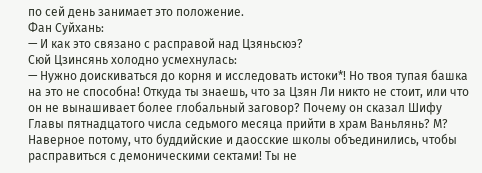по сей день занимает это положение.
Фан Суйхань:
— И как это связано с расправой над Цзяньсюэ?
Сюй Цзинсянь холодно усмехнулась:
— Нужно доискиваться до корня и исследовать истоки*! Но твоя тупая башка на это не способна! Откуда ты знаешь, что за Цзян Ли никто не стоит, или что он не вынашивает более глобальный заговор? Почему он сказал Шифу Главы пятнадцатого числа седьмого месяца прийти в храм Ваньлянь? М? Наверное потому, что буддийские и даосские школы объединились, чтобы расправиться с демоническими сектами! Ты не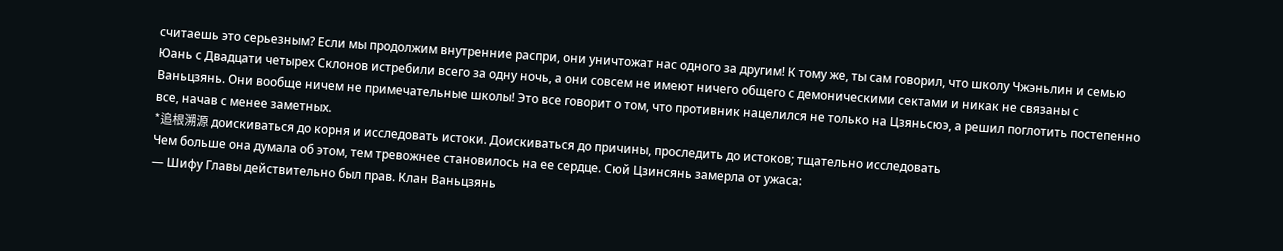считаешь это серьезным? Если мы продолжим внутренние распри, они уничтожат нас одного за другим! К тому же, ты сам говорил, что школу Чжэньлин и семью Юань с Двадцати четырех Склонов истребили всего за одну ночь, а они совсем не имеют ничего общего с демоническими сектами и никак не связаны с Ваньцзянь. Они вообще ничем не примечательные школы! Это все говорит о том, что противник нацелился не только на Цзяньсюэ, а решил поглотить постепенно все, начав с менее заметных.
*追根溯源 доискиваться до корня и исследовать истоки. Доискиваться до причины, проследить до истоков; тщательно исследовать
Чем больше она думала об этом, тем тревожнее становилось на ее сердце. Сюй Цзинсянь замерла от ужаса:
— Шифу Главы действительно был прав. Клан Ваньцзянь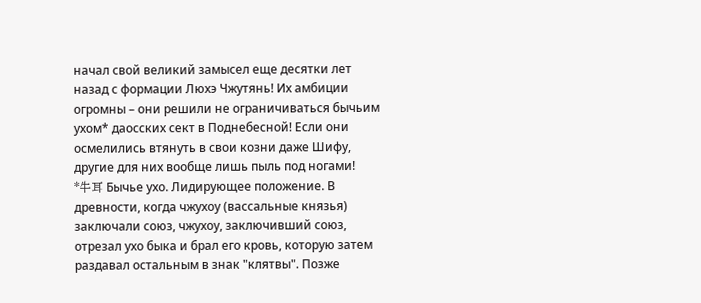начал свой великий замысел еще десятки лет назад с формации Люхэ Чжутянь! Их амбиции огромны – они решили не ограничиваться бычьим ухом* даосских сект в Поднебесной! Если они осмелились втянуть в свои козни даже Шифу, другие для них вообще лишь пыль под ногами!
*牛耳 Бычье ухо. Лидирующее положение. В древности, когда чжухоу (вассальные князья) заключали союз, чжухоу, заключивший союз, отрезал ухо быка и брал его кровь, которую затем раздавал остальным в знак "клятвы". Позже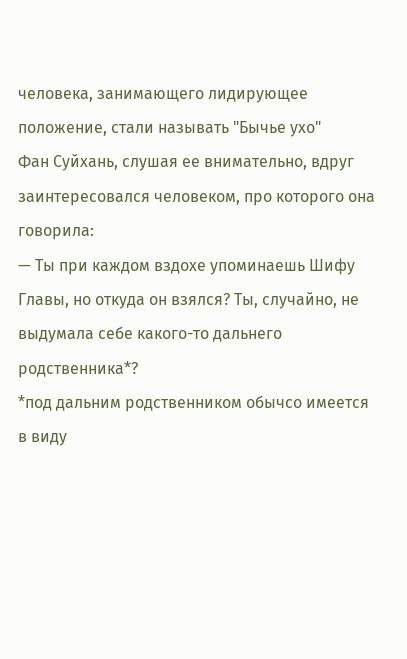человека, занимающего лидирующее положение, стали называть "Бычье ухо"
Фан Суйхань, слушая ее внимательно, вдруг заинтересовался человеком, про которого она говорила:
— Ты при каждом вздохе упоминаешь Шифу Главы, но откуда он взялся? Ты, случайно, не выдумала себе какого-то дальнего родственника*?
*под дальним родственником обычсо имеется в виду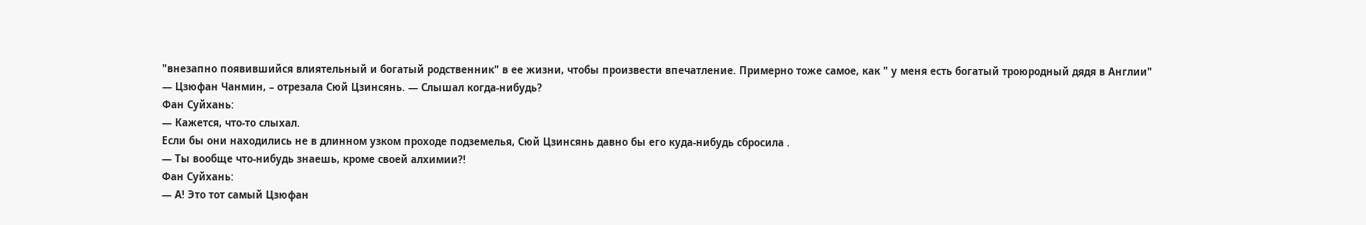"внезапно появившийся влиятельный и богатый родственник" в ее жизни, чтобы произвести впечатление. Примерно тоже самое, как " у меня есть богатый троюродный дядя в Англии"
— Цзюфан Чанмин, – отрезала Сюй Цзинсянь. — Слышал когда-нибудь?
Фан Суйхань:
— Кажется, что-то слыхал.
Если бы они находились не в длинном узком проходе подземелья, Сюй Цзинсянь давно бы его куда-нибудь сбросила .
— Ты вообще что-нибудь знаешь, кроме своей алхимии?!
Фан Суйхань:
— А! Это тот самый Цзюфан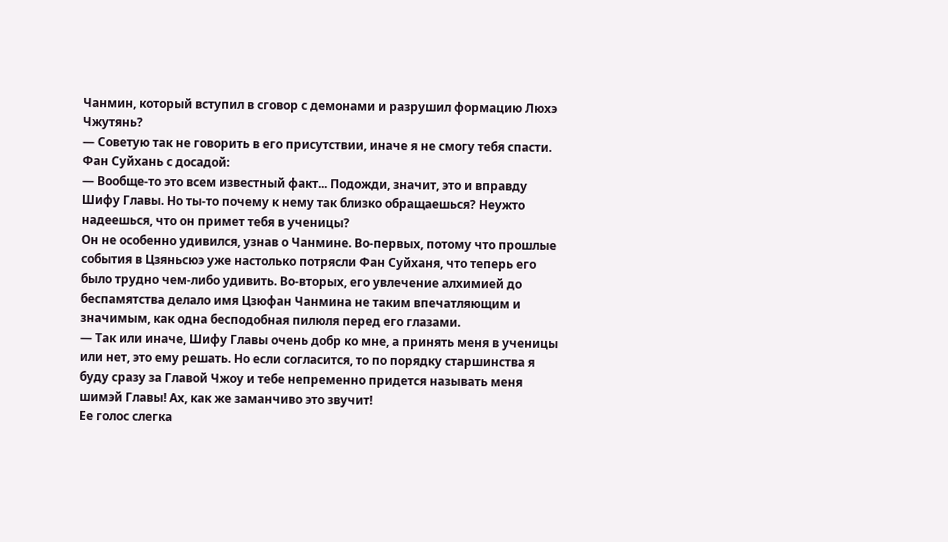Чанмин, который вступил в сговор с демонами и разрушил формацию Люхэ Чжутянь?
— Советую так не говорить в его присутствии, иначе я не смогу тебя спасти.
Фан Суйхань с досадой:
— Вообще-то это всем известный факт... Подожди, значит, это и вправду Шифу Главы. Но ты-то почему к нему так близко обращаешься? Неужто надеешься, что он примет тебя в ученицы?
Он не особенно удивился, узнав о Чанмине. Во-первых, потому что прошлые события в Цзяньсюэ уже настолько потрясли Фан Суйханя, что теперь его было трудно чем-либо удивить. Во-вторых, его увлечение алхимией до беспамятства делало имя Цзюфан Чанмина не таким впечатляющим и значимым, как одна бесподобная пилюля перед его глазами.
— Так или иначе, Шифу Главы очень добр ко мне, а принять меня в ученицы или нет, это ему решать. Но если согласится, то по порядку старшинства я буду сразу за Главой Чжоу и тебе непременно придется называть меня шимэй Главы! Ах, как же заманчиво это звучит!
Ее голос слегка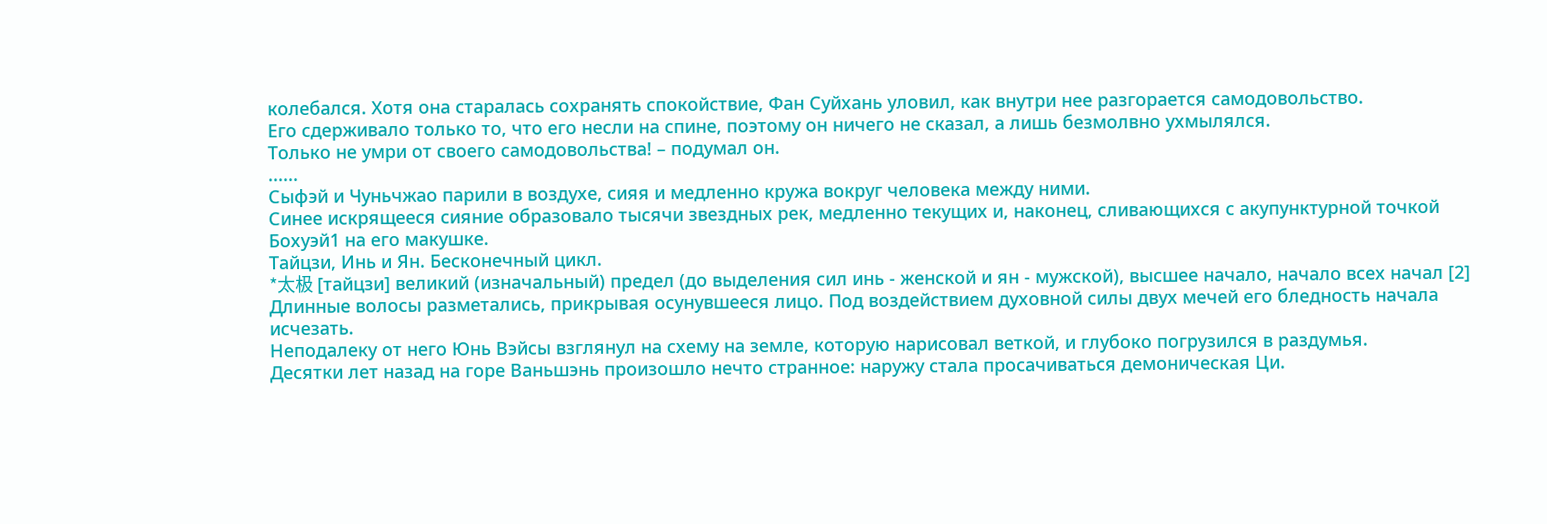колебался. Хотя она старалась сохранять спокойствие, Фан Суйхань уловил, как внутри нее разгорается самодовольство.
Его сдерживало только то, что его несли на спине, поэтому он ничего не сказал, а лишь безмолвно ухмылялся.
Только не умри от своего самодовольства! – подумал он.
......
Сыфэй и Чуньчжао парили в воздухе, сияя и медленно кружа вокруг человека между ними.
Синее искрящееся сияние образовало тысячи звездных рек, медленно текущих и, наконец, сливающихся с акупунктурной точкой Бохуэй1 на его макушке.
Тайцзи, Инь и Ян. Бесконечный цикл.
*太极 [тайцзи] великий (изначальный) предел (до выделения сил инь - женской и ян - мужской), высшее начало, начало всех начал [2]
Длинные волосы разметались, прикрывая осунувшееся лицо. Под воздействием духовной силы двух мечей его бледность начала исчезать.
Неподалеку от него Юнь Вэйсы взглянул на схему на земле, которую нарисовал веткой, и глубоко погрузился в раздумья.
Десятки лет назад на горе Ваньшэнь произошло нечто странное: наружу стала просачиваться демоническая Ци.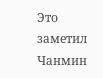Это заметил Чанмин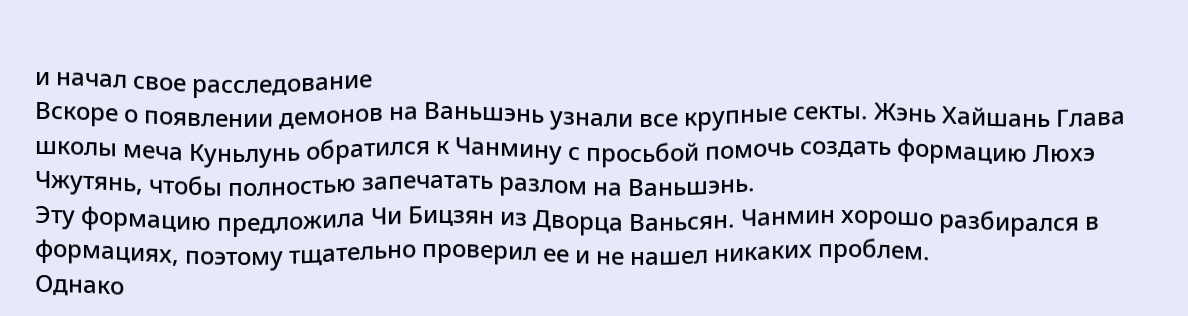и начал свое расследование
Вскоре о появлении демонов на Ваньшэнь узнали все крупные секты. Жэнь Хайшань Глава школы меча Куньлунь обратился к Чанмину с просьбой помочь создать формацию Люхэ Чжутянь, чтобы полностью запечатать разлом на Ваньшэнь.
Эту формацию предложила Чи Бицзян из Дворца Ваньсян. Чанмин хорошо разбирался в формациях, поэтому тщательно проверил ее и не нашел никаких проблем.
Однако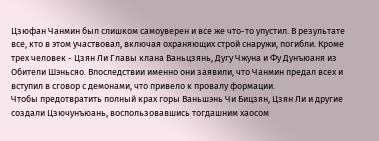Цзюфан Чанмин был слишком самоуверен и все же что-то упустил. В результате все, кто в этом участвовал, включая охраняющих строй снаружи, погибли. Кроме трех человек - Цзян Ли Главы клана Ваньцзянь, Дугу Чжуна и Фу Дунъюаня из Обители Шэньсяо. Впоследствии именно они заявили, что Чанмин предал всех и вступил в сговор с демонами, что привело к провалу формации.
Чтобы предотвратить полный крах горы Ваньшэнь Чи Бицзян, Цзян Ли и другие создали Цзючунъюань, воспользовавшись тогдашним хаосом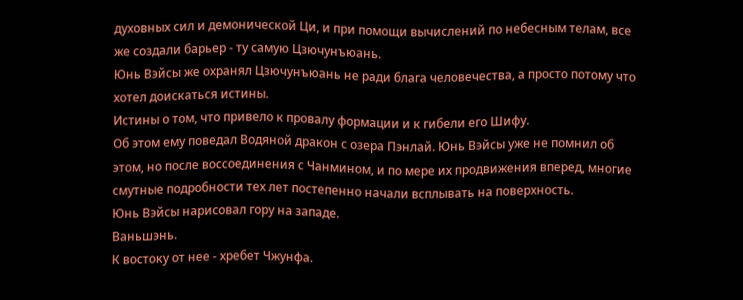духовных сил и демонической Ци, и при помощи вычислений по небесным телам, все же создали барьер - ту самую Цзючунъюань.
Юнь Вэйсы же охранял Цзючунъюань не ради блага человечества, а просто потому что хотел доискаться истины.
Истины о том, что привело к провалу формации и к гибели его Шифу.
Об этом ему поведал Водяной дракон с озера Пэнлай. Юнь Вэйсы уже не помнил об этом, но после воссоединения с Чанмином, и по мере их продвижения вперед, многие смутные подробности тех лет постепенно начали всплывать на поверхность.
Юнь Вэйсы нарисовал гору на западе.
Ваньшэнь.
К востоку от нее - хребет Чжунфа.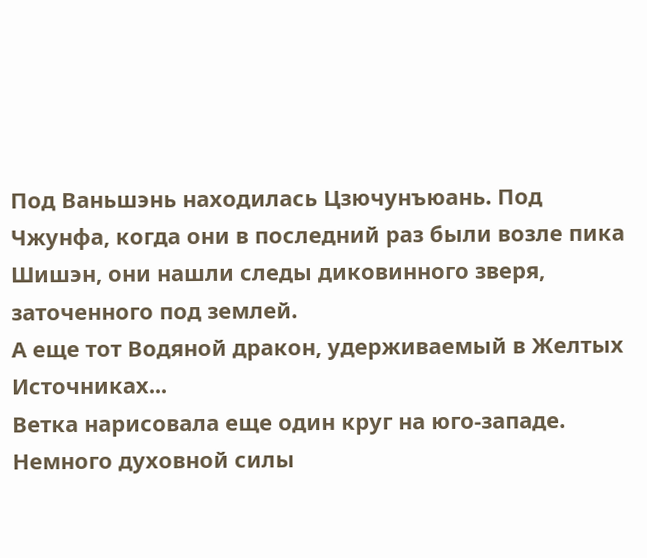Под Ваньшэнь находилась Цзючунъюань. Под Чжунфа, когда они в последний раз были возле пика Шишэн, они нашли следы диковинного зверя, заточенного под землей.
А еще тот Водяной дракон, удерживаемый в Желтых Источниках...
Ветка нарисовала еще один круг на юго-западе.
Немного духовной силы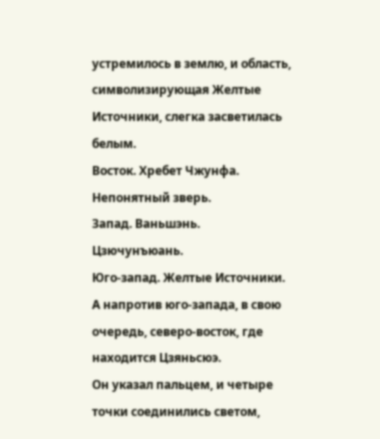устремилось в землю, и область, символизирующая Желтые Источники, слегка засветилась белым.
Восток. Хребет Чжунфа. Непонятный зверь.
Запад. Ваньшэнь. Цзючунъюань.
Юго-запад. Желтые Источники.
А напротив юго-запада, в свою очередь, северо-восток, где находится Цзяньсюэ.
Он указал пальцем, и четыре точки соединились светом,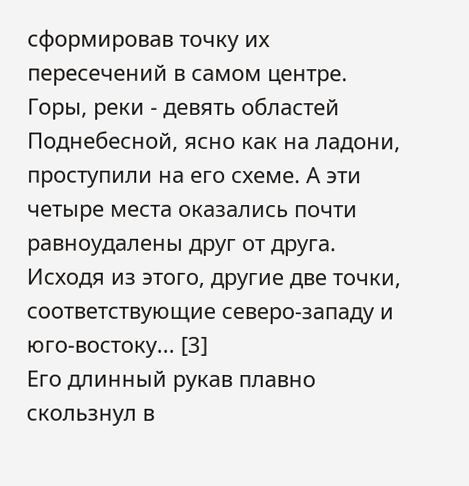сформировав точку их пересечений в самом центре.
Горы, реки - девять областей Поднебесной, ясно как на ладони, проступили на его схеме. А эти четыре места оказались почти равноудалены друг от друга.
Исходя из этого, другие две точки, соответствующие северо-западу и юго-востоку... [3]
Его длинный рукав плавно скользнул в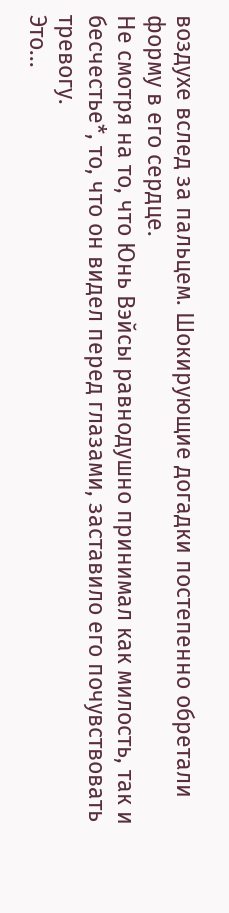воздухе вслед за пальцем. Шокирующие догадки постепенно обретали форму в его сердце.
Не смотря на то, что Юнь Вэйсы равнодушно принимал как милость, так и бесчестье*, то, что он видел перед глазами, заставило его почувствовать тревогу.
Это...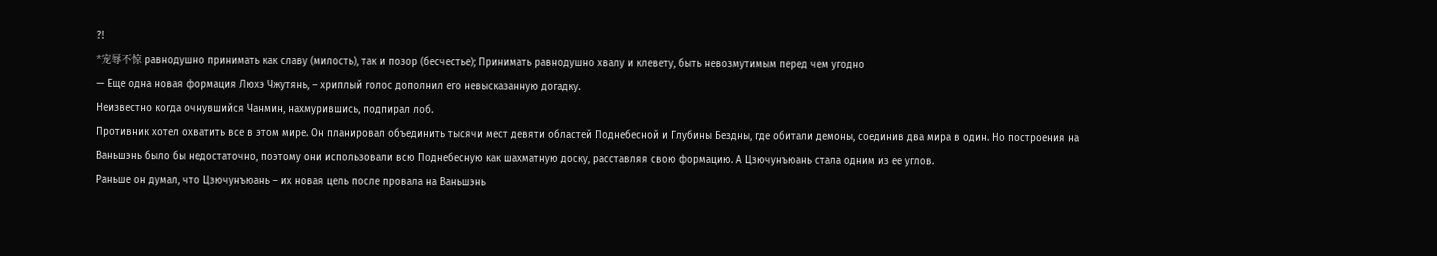?!
*宠辱不惊 равнодушно принимать как славу (милость), так и позор (бесчестье); Принимать равнодушно хвалу и клевету, быть невозмутимым перед чем угодно
— Еще одна новая формация Люхэ Чжутянь, – хриплый голос дополнил его невысказанную догадку.
Неизвестно когда очнувшийся Чанмин, нахмурившись, подпирал лоб.
Противник хотел охватить все в этом мире. Он планировал объединить тысячи мест девяти областей Поднебесной и Глубины Бездны, где обитали демоны, соединив два мира в один. Но построения на Ваньшэнь было бы недостаточно, поэтому они использовали всю Поднебесную как шахматную доску, расставляя свою формацию. А Цзючунъюань стала одним из ее углов.
Раньше он думал, что Цзючунъюань – их новая цель после провала на Ваньшэнь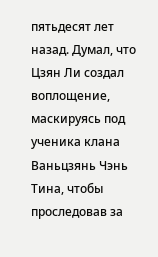пятьдесят лет назад. Думал, что Цзян Ли создал воплощение, маскируясь под ученика клана Ваньцзянь Чэнь Тина, чтобы проследовав за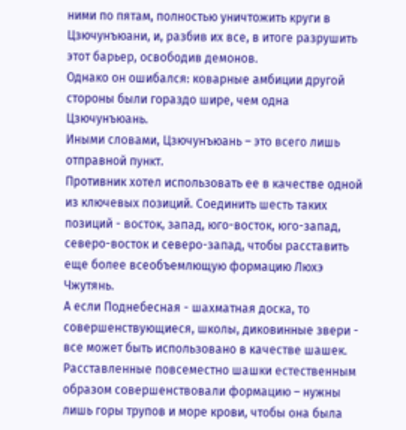ними по пятам, полностью уничтожить круги в Цзючунъюани, и, разбив их все, в итоге разрушить этот барьер, освободив демонов.
Однако он ошибался: коварные амбиции другой стороны были гораздо шире, чем одна Цзючунъюань.
Иными словами, Цзючунъюань – это всего лишь отправной пункт.
Противник хотел использовать ее в качестве одной из ключевых позиций. Соединить шесть таких позиций - восток, запад, юго-восток, юго-запад, северо-восток и северо-запад, чтобы расставить еще более всеобъемлющую формацию Люхэ Чжутянь.
А если Поднебесная - шахматная доска, то совершенствующиеся, школы, диковинные звери - все может быть использовано в качестве шашек.
Расставленные повсеместно шашки естественным образом совершенствовали формацию – нужны лишь горы трупов и море крови, чтобы она была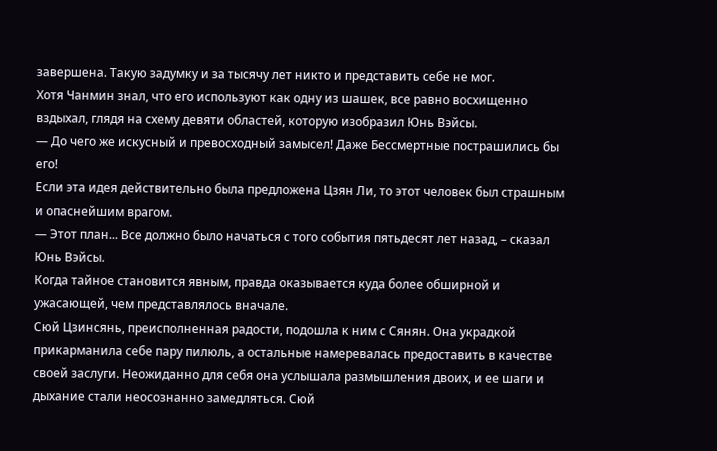завершена. Такую задумку и за тысячу лет никто и представить себе не мог.
Хотя Чанмин знал, что его используют как одну из шашек, все равно восхищенно вздыхал, глядя на схему девяти областей, которую изобразил Юнь Вэйсы.
— До чего же искусный и превосходный замысел! Даже Бессмертные пострашились бы его!
Если эта идея действительно была предложена Цзян Ли, то этот человек был страшным и опаснейшим врагом.
— Этот план... Все должно было начаться с того события пятьдесят лет назад, – сказал Юнь Вэйсы.
Когда тайное становится явным, правда оказывается куда более обширной и ужасающей, чем представлялось вначале.
Сюй Цзинсянь, преисполненная радости, подошла к ним с Сянян. Она украдкой прикарманила себе пару пилюль, а остальные намеревалась предоставить в качестве своей заслуги. Неожиданно для себя она услышала размышления двоих, и ее шаги и дыхание стали неосознанно замедляться. Сюй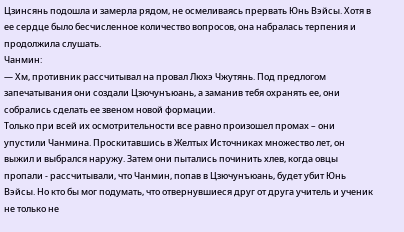Цзинсянь подошла и замерла рядом, не осмеливаясь прервать Юнь Вэйсы. Хотя в ее сердце было бесчисленное количество вопросов, она набралась терпения и продолжила слушать.
Чанмин:
— Хм, противник рассчитывал на провал Люхэ Чжутянь. Под предлогом запечатывания они создали Цзючунъюань, а заманив тебя охранять ее, они собрались сделать ее звеном новой формации.
Только при всей их осмотрительности все равно произошел промах – они упустили Чанмина. Проскитавшись в Желтых Источниках множество лет, он выжил и выбрался наружу. Затем они пытались починить хлев, когда овцы пропали - рассчитывали, что Чанмин, попав в Цзючунъюань, будет убит Юнь Вэйсы. Но кто бы мог подумать, что отвернувшиеся друг от друга учитель и ученик не только не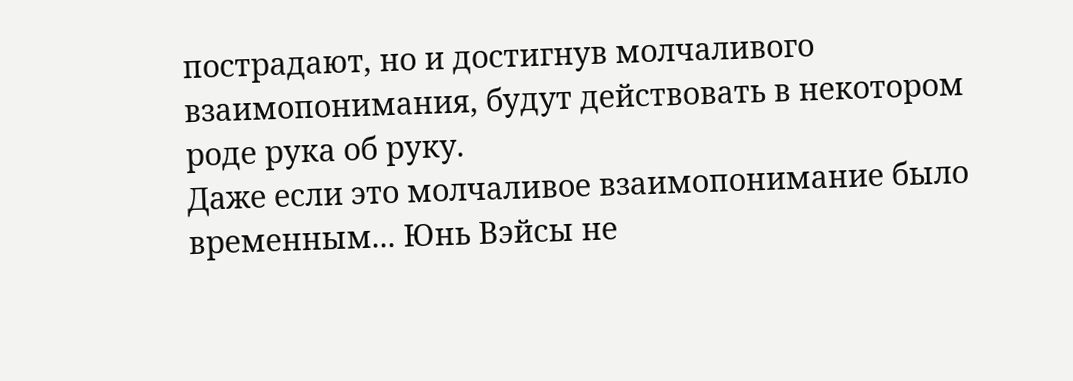пострадают, но и достигнув молчаливого взаимопонимания, будут действовать в некотором роде рука об руку.
Даже если это молчаливое взаимопонимание было временным... Юнь Вэйсы не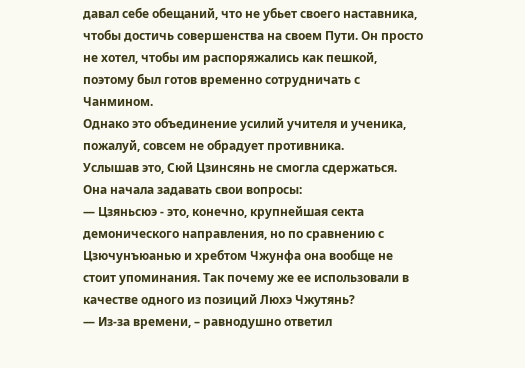давал себе обещаний, что не убьет своего наставника, чтобы достичь совершенства на своем Пути. Он просто не хотел, чтобы им распоряжались как пешкой, поэтому был готов временно сотрудничать с Чанмином.
Однако это объединение усилий учителя и ученика, пожалуй, совсем не обрадует противника.
Услышав это, Сюй Цзинсянь не смогла сдержаться.
Она начала задавать свои вопросы:
— Цзяньсюэ - это, конечно, крупнейшая секта демонического направления, но по сравнению с Цзючунъюанью и хребтом Чжунфа она вообще не стоит упоминания. Так почему же ее использовали в качестве одного из позиций Люхэ Чжутянь?
— Из-за времени, – равнодушно ответил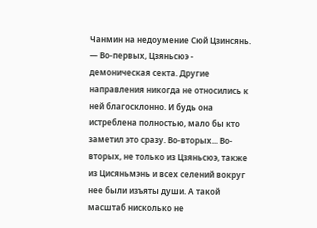Чанмин на недоумение Сюй Цзинсянь.
— Во-первых, Цзяньсюэ - демоническая секта. Другие направления никогда не относились к ней благосклонно. И будь она истреблена полностью, мало бы кто заметил это сразу. Во-вторых... Во-вторых, не только из Цзяньсюэ, также из Цисяньмэнь и всех селений вокруг нее были изъяты души. А такой масштаб нисколько не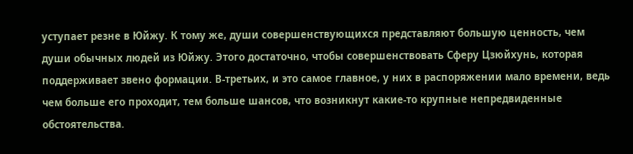уступает резне в Юйжу. К тому же, души совершенствующихся представляют большую ценность, чем души обычных людей из Юйжу. Этого достаточно, чтобы совершенствовать Сферу Цзюйхунь, которая поддерживает звено формации. В-третьих, и это самое главное, у них в распоряжении мало времени, ведь чем больше его проходит, тем больше шансов, что возникнут какие-то крупные непредвиденные обстоятельства.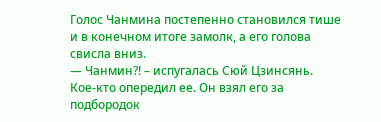Голос Чанмина постепенно становился тише и в конечном итоге замолк, а его голова свисла вниз.
— Чанмин?! – испугалась Сюй Цзинсянь.
Кое-кто опередил ее. Он взял его за подбородок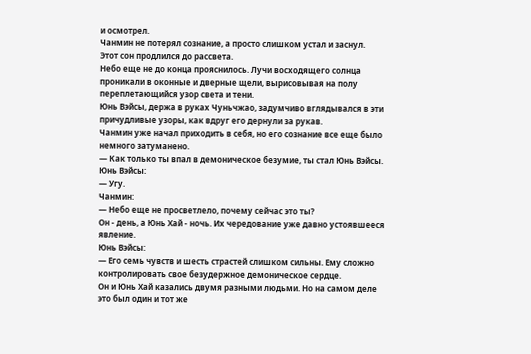и осмотрел.
Чанмин не потерял сознание, а просто слишком устал и заснул.
Этот сон продлился до рассвета.
Небо еще не до конца прояснилось. Лучи восходящего солнца проникали в оконные и дверные щели, вырисовывая на полу переплетающийся узор света и тени.
Юнь Вэйсы, держа в руках Чуньчжао, задумчиво вглядывался в эти причудливые узоры, как вдруг его дернули за рукав.
Чанмин уже начал приходить в себя, но его сознание все еще было немного затуманено.
— Как только ты впал в демоническое безумие, ты стал Юнь Вэйсы.
Юнь Вэйсы:
— Угу.
Чанмин:
— Небо еще не просветлело, почему сейчас это ты?
Он - день, а Юнь Хай - ночь. Их чередование уже давно устоявшееся явление.
Юнь Вэйсы:
— Его семь чувств и шесть страстей слишком сильны. Ему сложно контролировать свое безудержное демоническое сердце.
Он и Юнь Хай казались двумя разными людьми. Но на самом деле это был один и тот же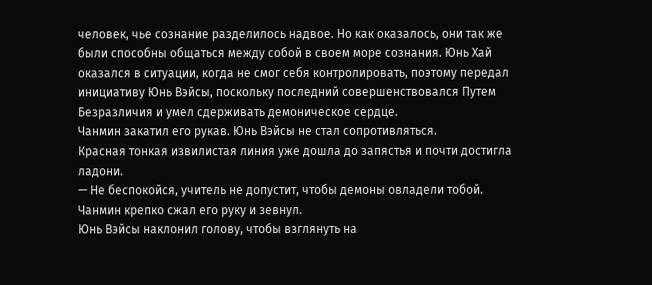человек, чье сознание разделилось надвое. Но как оказалось, они так же были способны общаться между собой в своем море сознания. Юнь Хай оказался в ситуации, когда не смог себя контролировать, поэтому передал инициативу Юнь Вэйсы, поскольку последний совершенствовался Путем Безразличия и умел сдерживать демоническое сердце.
Чанмин закатил его рукав. Юнь Вэйсы не стал сопротивляться.
Красная тонкая извилистая линия уже дошла до запястья и почти достигла ладони.
— Не беспокойся, учитель не допустит, чтобы демоны овладели тобой.
Чанмин крепко сжал его руку и зевнул.
Юнь Вэйсы наклонил голову, чтобы взглянуть на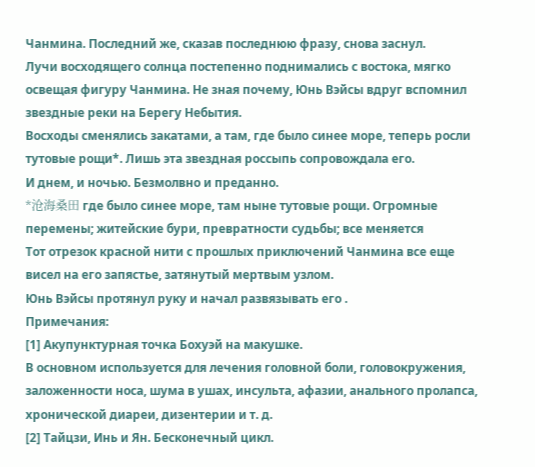Чанмина. Последний же, сказав последнюю фразу, снова заснул.
Лучи восходящего солнца постепенно поднимались с востока, мягко освещая фигуру Чанмина. Не зная почему, Юнь Вэйсы вдруг вспомнил звездные реки на Берегу Небытия.
Восходы сменялись закатами, а там, где было синее море, теперь росли тутовые рощи*. Лишь эта звездная россыпь сопровождала его.
И днем, и ночью. Безмолвно и преданно.
*沧海桑田 где было синее море, там ныне тутовые рощи. Огромные перемены; житейские бури, превратности судьбы; все меняется
Тот отрезок красной нити с прошлых приключений Чанмина все еще висел на его запястье, затянутый мертвым узлом.
Юнь Вэйсы протянул руку и начал развязывать его .
Примечания:
[1] Акупунктурная точка Бохуэй на макушке.
В основном используется для лечения головной боли, головокружения, заложенности носа, шума в ушах, инсульта, афазии, анального пролапса, хронической диареи, дизентерии и т. д.
[2] Тайцзи, Инь и Ян. Бесконечный цикл.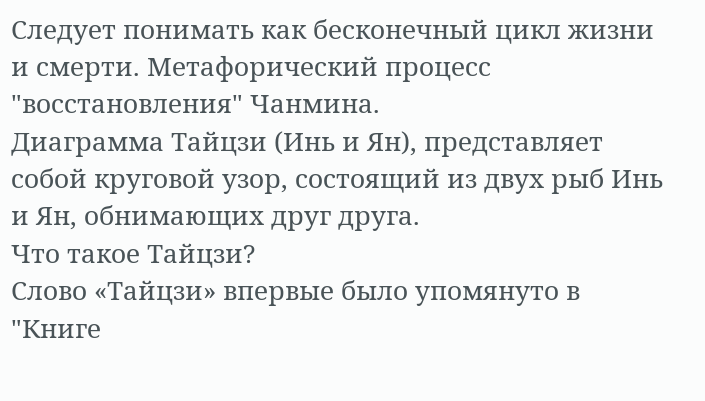Следует понимать как бесконечный цикл жизни и смерти. Метафорический процесс "восстановления" Чанмина.
Диаграмма Тайцзи (Инь и Ян), представляет собой круговой узор, состоящий из двух рыб Инь и Ян, обнимающих друг друга.
Что такое Тайцзи?
Слово «Тайцзи» впервые было упомянуто в "Книге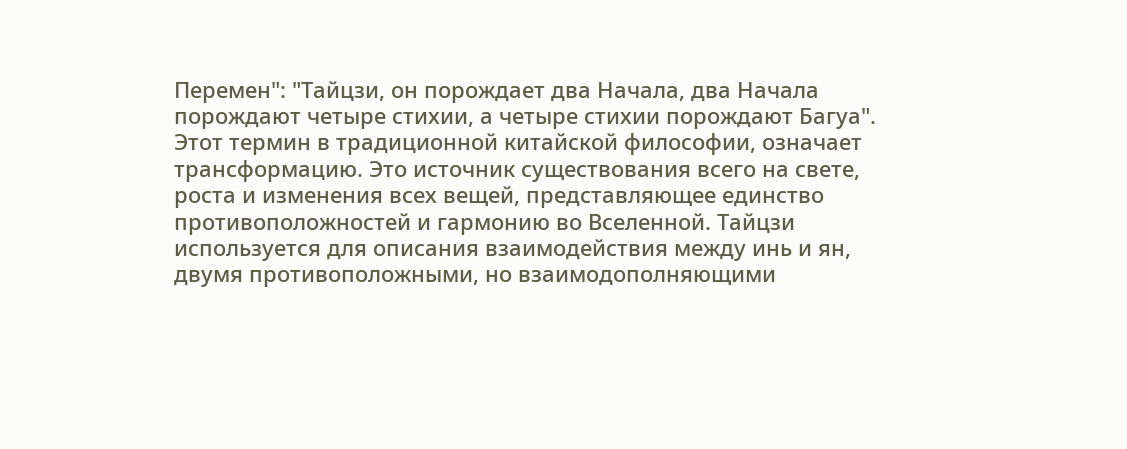Перемен": "Тайцзи, он порождает два Начала, два Начала порождают четыре стихии, а четыре стихии порождают Багуа". Этот термин в традиционной китайской философии, означает трансформацию. Это источник существования всего на свете, роста и изменения всех вещей, представляющее единство противоположностей и гармонию во Вселенной. Тайцзи используется для описания взаимодействия между инь и ян, двумя противоположными, но взаимодополняющими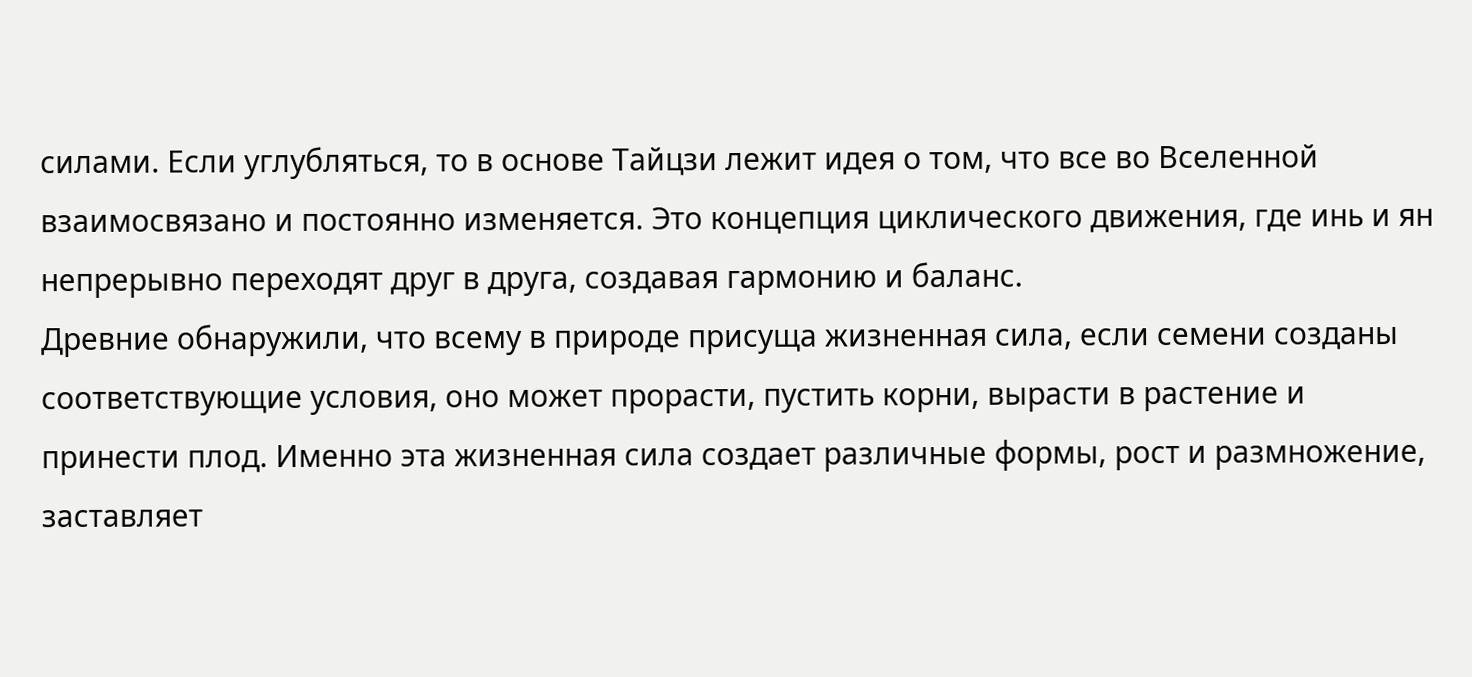силами. Если углубляться, то в основе Тайцзи лежит идея о том, что все во Вселенной взаимосвязано и постоянно изменяется. Это концепция циклического движения, где инь и ян непрерывно переходят друг в друга, создавая гармонию и баланс.
Древние обнаружили, что всему в природе присуща жизненная сила, если семени созданы соответствующие условия, оно может прорасти, пустить корни, вырасти в растение и принести плод. Именно эта жизненная сила создает различные формы, рост и размножение, заставляет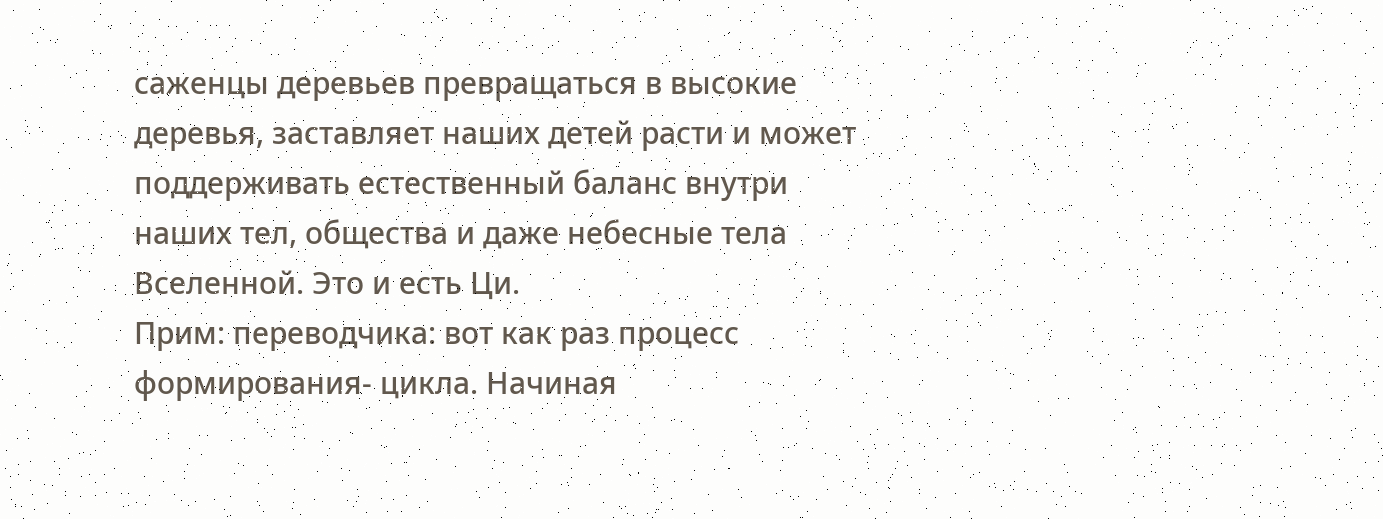саженцы деревьев превращаться в высокие деревья, заставляет наших детей расти и может поддерживать естественный баланс внутри наших тел, общества и даже небесные тела Вселенной. Это и есть Ци.
Прим: переводчика: вот как раз процесс формирования- цикла. Начиная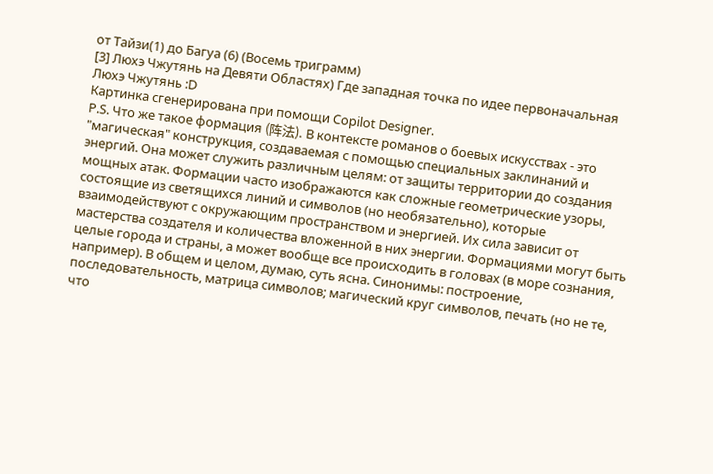от Тайзи(1) до Багуа (6) (Восемь триграмм)
[3] Люхэ Чжутянь на Девяти Областях) Где западная точка по идее первоначальная Люхэ Чжутянь :D
Картинка сгенерирована при помощи Copilot Designer.
P.S. Что же такое формация (阵法). В контексте романов о боевых искусствах - это "магическая" конструкция, создаваемая с помощью специальных заклинаний и энергий. Она может служить различным целям: от защиты территории до создания мощных атак. Формации часто изображаются как сложные геометрические узоры, состоящие из светящихся линий и символов (но необязательно), которые взаимодействуют с окружающим пространством и энергией. Их сила зависит от мастерства создателя и количества вложенной в них энергии. Формациями могут быть целые города и страны, а может вообще все происходить в головах (в море сознания, например). В общем и целом, думаю, суть ясна. Синонимы: построение, последовательность, матрица символов; магический круг символов, печать (но не те, что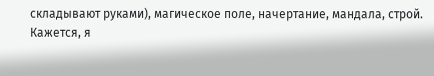складывают руками), магическое поле, начертание, мандала, строй.
Кажется, я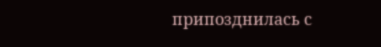припозднилась с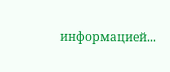информацией...